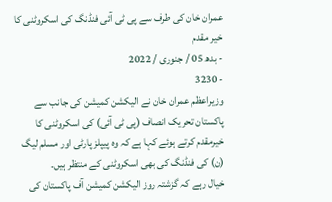عمران خان کی طرف سے پی ٹی آئی فنڈنگ کی اسکروٹنی کا خیر مقدم
- بدھ 05 / جنوری / 2022
- 3230
وزیراعظم عمران خان نے الیکشن کمیشن کی جانب سے پاکستان تحریک انصاف (پی ٹی آئی) کی اسکروٹنی کا خیرمقدم کرتے ہوئے کہا ہے کہ وہ پیپلز پارٹی اور مسلم لیگ (ن) کی فنڈنگ کی بھی اسکروٹنی کے منتظر ہیں۔
خیال رہے کہ گزشتہ روز الیکشن کمیشن آف پاکستان کی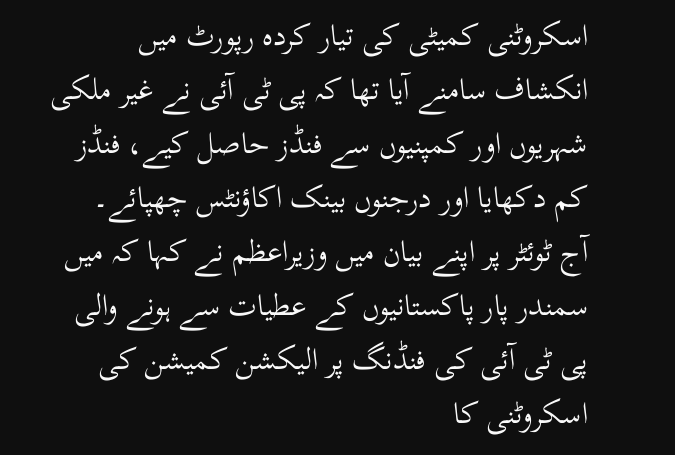اسکروٹنی کمیٹی کی تیار کردہ رپورٹ میں انکشاف سامنے آیا تھا کہ پی ٹی آئی نے غیر ملکی شہریوں اور کمپنیوں سے فنڈز حاصل کیے، فنڈز کم دکھایا اور درجنوں بینک اکاؤنٹس چھپائے۔
آج ٹوئٹر پر اپنے بیان میں وزیراعظم نے کہا کہ میں سمندر پار پاکستانیوں کے عطیات سے ہونے والی پی ٹی آئی کی فنڈنگ پر الیکشن کمیشن کی اسکروٹنی کا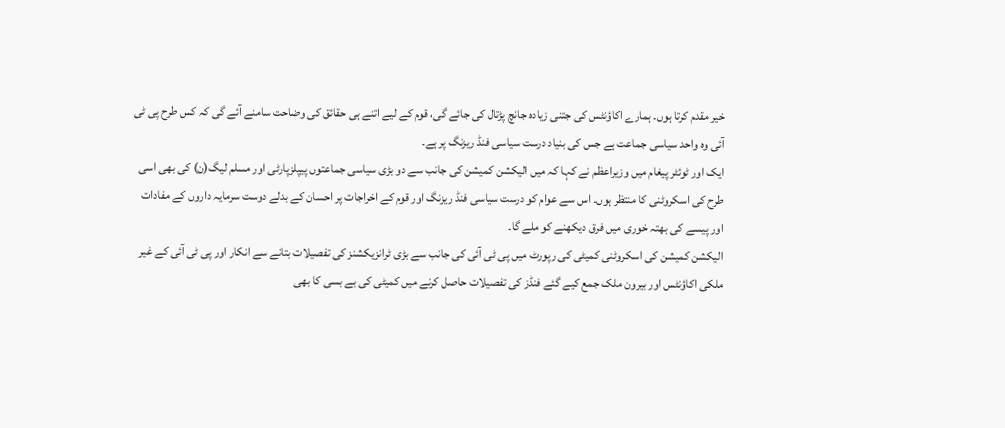خیر مقدم کرتا ہوں۔ ہمارے اکاؤنٹس کی جتنی زیادہ جانچ پڑتال کی جائے گی، قوم کے لیے اتنے ہی حقائق کی وضاحت سامنے آئے گی کہ کس طرح پی ٹی آئی وہ واحد سیاسی جماعت ہے جس کی بنیاد درست سیاسی فنڈ ریزنگ پر ہے۔
ایک اور ٹوئٹر پیغام میں وزیراعظم نے کہا کہ میں الیکشن کمیشن کی جانب سے دو بڑی سیاسی جماعتوں پیپلزپارٹی اور مسلم لیگ(ن) کی بھی اسی طرح کی اسکروٹنی کا منتظر ہوں۔ اس سے عوام کو درست سیاسی فنڈ ریزنگ اور قوم کے اخراجات پر احسان کے بدلے دوست سرمایہ داروں کے مفادات اور پیسے کی بھتہ خوری میں فرق دیکھنے کو ملے گا۔
الیکشن کمیشن کی اسکروٹنی کمیٹی کی رپورٹ میں پی ٹی آئی کی جانب سے بڑی ٹرانزیکشنز کی تفصیلات بتانے سے انکار اور پی ٹی آئی کے غیر ملکی اکاؤنٹس اور بیرون ملک جمع کیے گئے فنڈز کی تفصیلات حاصل کرنے میں کمیٹی کی بے بسی کا بھی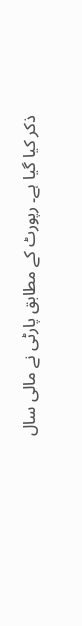ذکر کیا گیا ہے۔ رپورٹ کے مطابق پارٹی نے مالی سال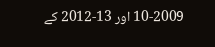10-2009 اور 13-2012 کے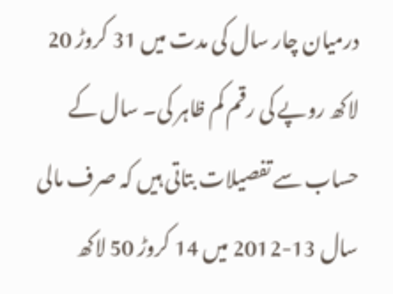درمیان چار سال کی مدت میں 31 کروڑ 20 لاکھ روپے کی رقم کم ظاہر کی۔ سال کے حساب سے تفصیلات بتاتی ہیں کہ صرف مالی سال 13-2012 میں 14 کروڑ 50 لاکھ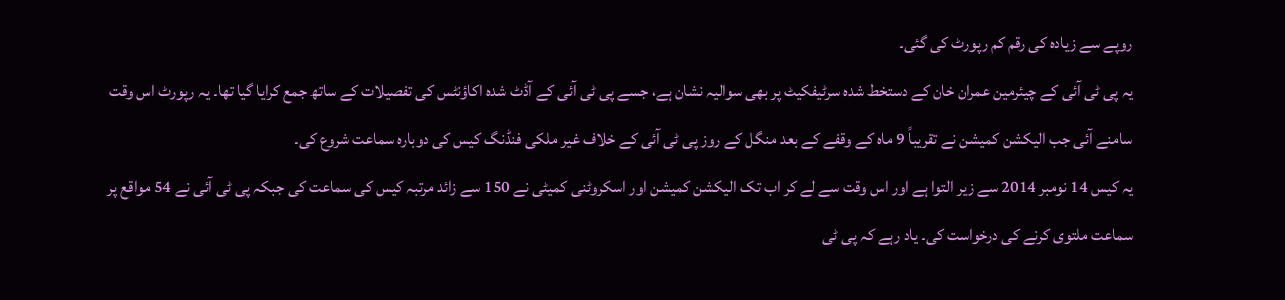روپے سے زیادہ کی رقم کم رپورٹ کی گئی۔
یہ پی ٹی آئی کے چیئرمین عمران خان کے دستخط شدہ سرٹیفکیٹ پر بھی سوالیہ نشان ہے، جسے پی ٹی آئی کے آڈٹ شدہ اکاؤنٹس کی تفصیلات کے ساتھ جمع کرایا گیا تھا۔ یہ رپورٹ اس وقت سامنے آئی جب الیکشن کمیشن نے تقریباً 9 ماہ کے وقفے کے بعد منگل کے روز پی ٹی آئی کے خلاف غیر ملکی فنڈنگ کیس کی دوبارہ سماعت شروع کی۔
یہ کیس 14 نومبر 2014 سے زیر التوا ہے اور اس وقت سے لے کر اب تک الیکشن کمیشن اور اسکروٹنی کمیٹی نے 150 سے زائد مرتبہ کیس کی سماعت کی جبکہ پی ٹی آئی نے 54 مواقع پر سماعت ملتوی کرنے کی درخواست کی۔ یاد رہے کہ پی ٹی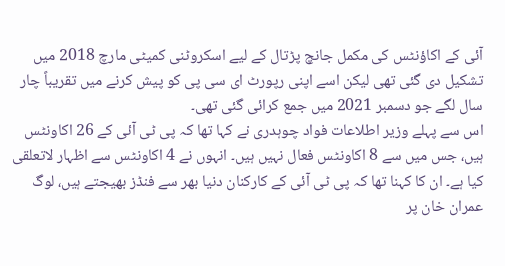آئی کے اکاؤنٹس کی مکمل جانچ پڑتال کے لیے اسکروٹنی کمیٹی مارچ 2018 میں تشکیل دی گئی تھی لیکن اسے اپنی رپورٹ ای سی پی کو پیش کرنے میں تقریباً چار سال لگے جو دسمبر 2021 میں جمع کرائی گئی تھی۔
اس سے پہلے وزیر اطلاعات فواد چوہدری نے کہا تھا کہ پی ٹی آئی کے 26 اکاونٹس ہیں، جس میں سے 8 اکاونٹس فعال نہیں ہیں۔ انہوں نے 4 اکاونٹس سے اظہار لاتعلقی کیا ہے۔ ان کا کہنا تھا کہ پی ٹی آئی کے کارکنان دنیا بھر سے فنڈز بھیجتے ہیں، لوگ عمران خان پر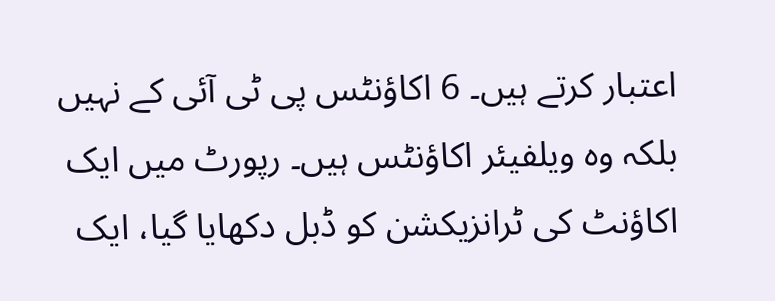اعتبار کرتے ہیں۔ 6 اکاؤنٹس پی ٹی آئی کے نہیں بلکہ وہ ویلفیئر اکاؤنٹس ہیں۔ رپورٹ میں ایک اکاؤنٹ کی ٹرانزیکشن کو ڈبل دکھایا گیا، ایک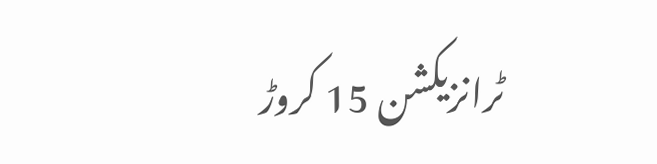ٹرانزیکشن 15 کروڑ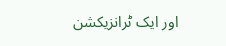اور ایک ٹرانزیکشن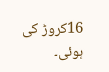16کروڑ کی ہوئی۔